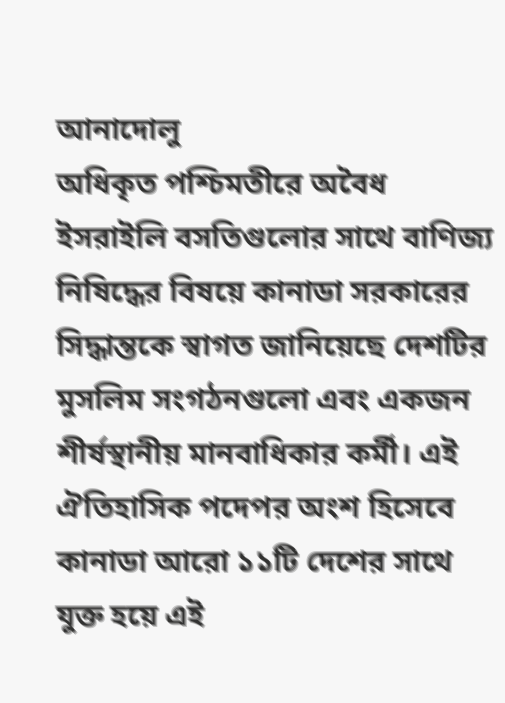আনাদোলু
অধিকৃত পশ্চিমতীরে অবৈধ ইসরাইলি বসতিগুলোর সাথে বাণিজ্য নিষিদ্ধের বিষয়ে কানাডা সরকারের সিদ্ধান্তকে স্বাগত জানিয়েছে দেশটির মুসলিম সংগঠনগুলো এবং একজন শীর্ষস্থানীয় মানবাধিকার কর্মী। এই ঐতিহাসিক পদেপর অংশ হিসেবে কানাডা আরো ১১টি দেশের সাথে যুক্ত হয়ে এই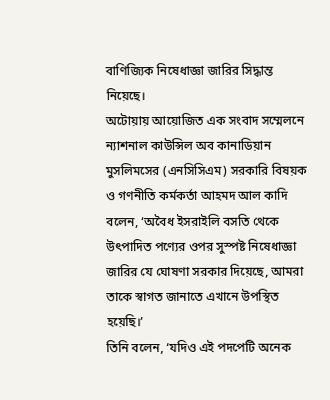বাণিজ্যিক নিষেধাজ্ঞা জারির সিদ্ধান্ত নিয়েছে।
অটোয়ায় আয়োজিত এক সংবাদ সম্মেলনে ন্যাশনাল কাউন্সিল অব কানাডিয়ান মুসলিমসের (এনসিসিএম) সরকারি বিষয়ক ও গণনীতি কর্মকর্তা আহমদ আল কাদি বলেন, ‘অবৈধ ইসরাইলি বসতি থেকে উৎপাদিত পণ্যের ওপর সুস্পষ্ট নিষেধাজ্ঞা জারির যে ঘোষণা সরকার দিয়েছে, আমরা তাকে স্বাগত জানাতে এখানে উপস্থিত হয়েছি।’
তিনি বলেন, ‘যদিও এই পদপেটি অনেক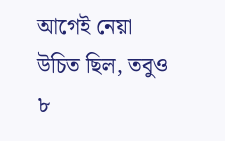আগেই নেয়া উচিত ছিল, তবুও ৮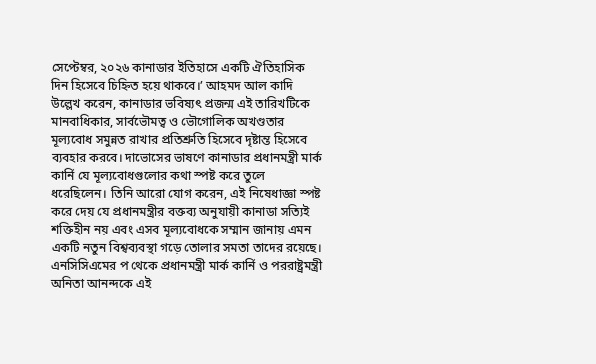সেপ্টেম্বর, ২০২৬ কানাডার ইতিহাসে একটি ঐতিহাসিক দিন হিসেবে চিহ্নিত হয়ে থাকবে।’ আহমদ আল কাদি উল্লেখ করেন, কানাডার ভবিষ্যৎ প্রজন্ম এই তারিখটিকে মানবাধিকার, সার্বভৌমত্ব ও ভৌগোলিক অখণ্ডতার মূল্যবোধ সমুন্নত রাখার প্রতিশ্রুতি হিসেবে দৃষ্টান্ত হিসেবে ব্যবহার করবে। দাভোসের ভাষণে কানাডার প্রধানমন্ত্রী মার্ক কার্নি যে মূল্যবোধগুলোর কথা স্পষ্ট করে তুলে ধরেছিলেন। তিনি আরো যোগ করেন, এই নিষেধাজ্ঞা স্পষ্ট করে দেয় যে প্রধানমন্ত্রীর বক্তব্য অনুযায়ী কানাডা সত্যিই শক্তিহীন নয় এবং এসব মূল্যবোধকে সম্মান জানায় এমন একটি নতুন বিশ্বব্যবস্থা গড়ে তোলার সমতা তাদের রয়েছে।
এনসিসিএমের প থেকে প্রধানমন্ত্রী মার্ক কার্নি ও পররাষ্ট্রমন্ত্রী অনিতা আনন্দকে এই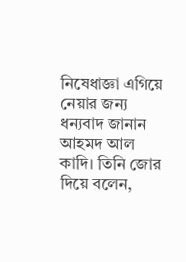নিষেধাজ্ঞা এগিয়ে নেয়ার জন্য ধন্যবাদ জানান আহমদ আল কাদি। তিনি জোর দিয়ে বলেন,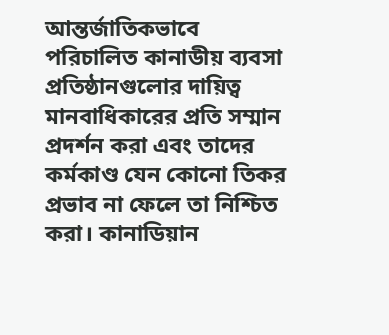আন্তর্জাতিকভাবে পরিচালিত কানাডীয় ব্যবসা প্রতিষ্ঠানগুলোর দায়িত্ব মানবাধিকারের প্রতি সম্মান প্রদর্শন করা এবং তাদের কর্মকাণ্ড যেন কোনো তিকর প্রভাব না ফেলে তা নিশ্চিত করা। কানাডিয়ান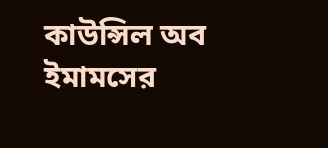কাউন্সিল অব ইমামসের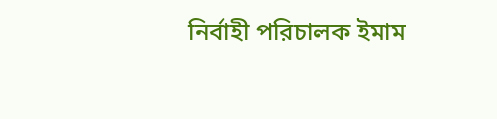নির্বাহী পরিচালক ইমাম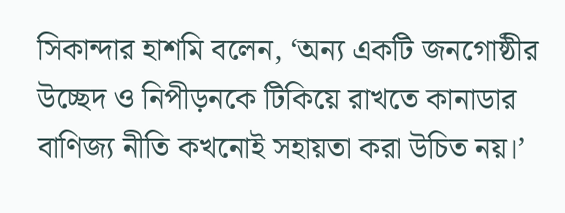সিকান্দার হাশমি বলেন, ‘অন্য একটি জনগোষ্ঠীর উচ্ছেদ ও নিপীড়নকে টিকিয়ে রাখতে কানাডার বাণিজ্য নীতি কখনোই সহায়তা করা উচিত নয়।’